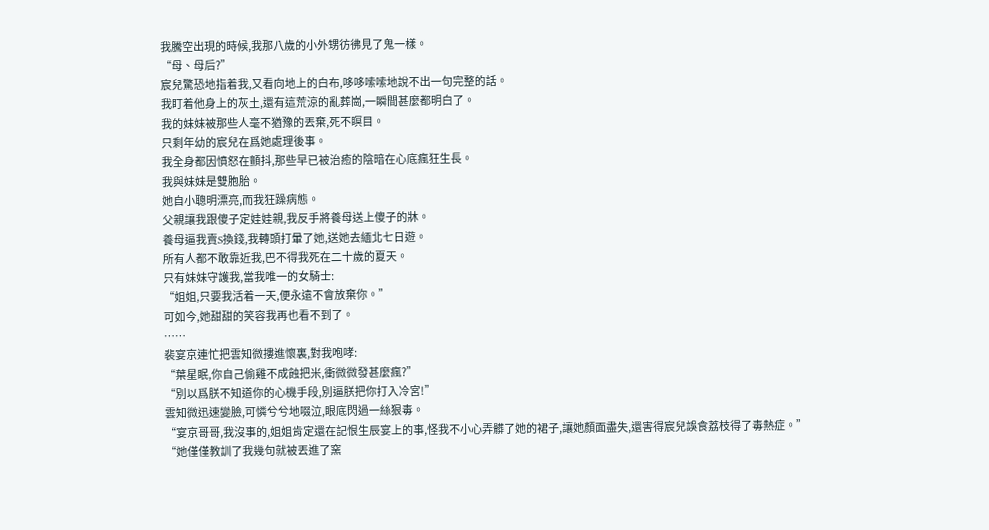我騰空出現的時候,我那八歲的小外甥彷彿見了鬼一樣。
“母、母后?”
宸兒驚恐地指着我,又看向地上的白布,哆哆嗦嗦地說不出一句完整的話。
我盯着他身上的灰土,還有這荒涼的亂葬崗,一瞬間甚麼都明白了。
我的妹妹被那些人毫不猶豫的丟棄,死不瞑目。
只剩年幼的宸兒在爲她處理後事。
我全身都因憤怒在顫抖,那些早已被治癒的陰暗在心底瘋狂生長。
我與妹妹是雙胞胎。
她自小聰明漂亮,而我狂躁病態。
父親讓我跟傻子定娃娃親,我反手將養母送上傻子的牀。
養母逼我賣S換錢,我轉頭打暈了她,送她去緬北七日遊。
所有人都不敢靠近我,巴不得我死在二十歲的夏天。
只有妹妹守護我,當我唯一的女騎士:
“姐姐,只要我活着一天,便永遠不會放棄你。”
可如今,她甜甜的笑容我再也看不到了。
……
裴宴京連忙把雲知微摟進懷裏,對我咆哮:
“葉星眠,你自己偷雞不成蝕把米,衝微微發甚麼瘋?”
“別以爲朕不知道你的心機手段,別逼朕把你打入冷宮!”
雲知微迅速變臉,可憐兮兮地啜泣,眼底閃過一絲狠毒。
“宴京哥哥,我沒事的,姐姐肯定還在記恨生辰宴上的事,怪我不小心弄髒了她的裙子,讓她顏面盡失,還害得宸兒誤食荔枝得了毒熱症。”
“她僅僅教訓了我幾句就被丟進了窯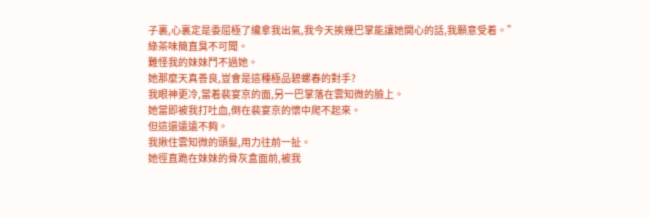子裏,心裏定是委屈極了纔拿我出氣,我今天挨幾巴掌能讓她開心的話,我願意受着。”
綠茶味簡直臭不可聞。
難怪我的妹妹鬥不過她。
她那麼天真善良,豈會是這種極品碧螺春的對手?
我眼神更冷,當着裴宴京的面,另一巴掌落在雲知微的臉上。
她當即被我打吐血,倒在裴宴京的懷中爬不起來。
但這還遠遠不夠。
我揪住雲知微的頭髮,用力往前一扯。
她徑直跪在妹妹的骨灰盒面前,被我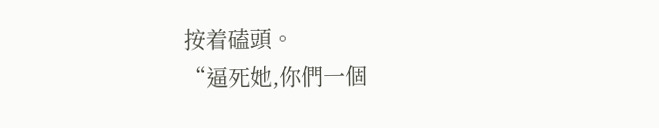按着磕頭。
“逼死她,你們一個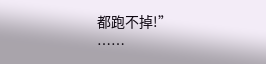都跑不掉!”
……